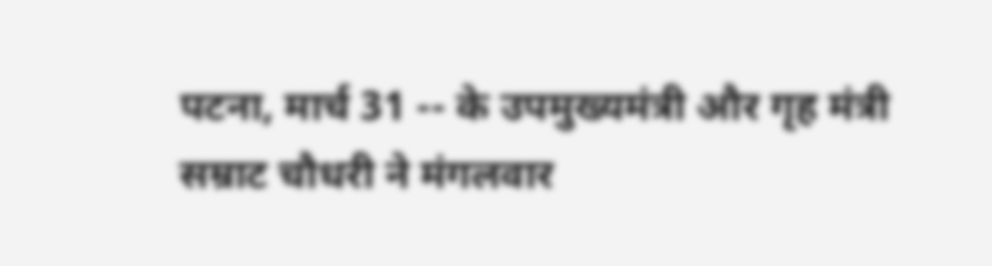पटना, मार्च 31 -- के उपमुख्यमंत्री और गृह मंत्री सम्राट चौधरी ने मंगलवार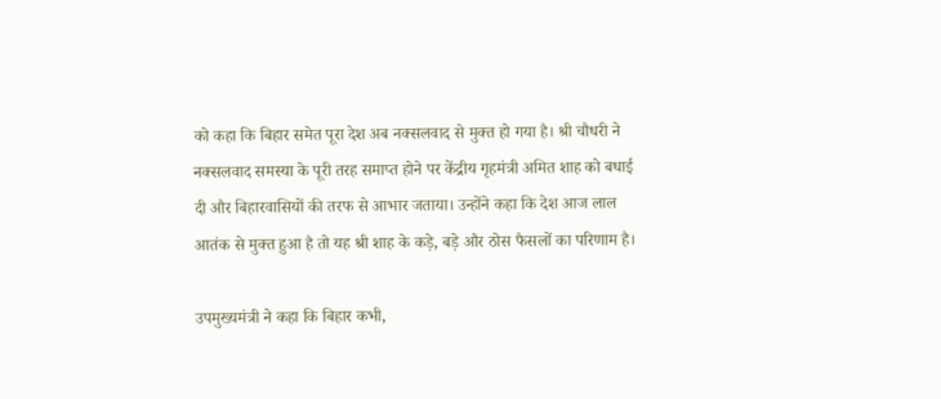को कहा कि बिहार समेत पूरा देश अब नक्सलवाद से मुक्त हो गया है। श्री चौधरी ने नक्सलवाद समस्या के पूरी तरह समाप्त होने पर केंद्रीय गृहमंत्री अमित शाह को बधाई दी और बिहारवासियों की तरफ से आभार जताया। उन्होंने कहा कि देश आज लाल आतंक से मुक्त हुआ है तो यह श्री शाह के कड़े, बड़े और ठोस फैसलों का परिणाम है।

उपमुख्यमंत्री ने कहा कि बिहार कभी,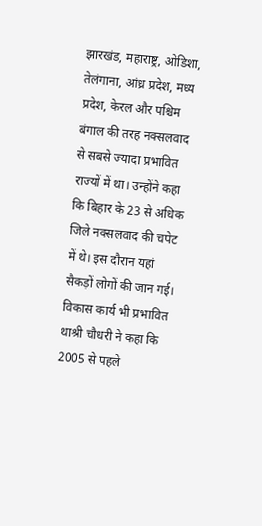झारखंड, महाराष्ट्र, ओडिशा, तेलंगाना, आंध्र प्रदेश, मध्य प्रदेश, केरल और पश्चिम बंगाल की तरह नक्सलवाद से सबसे ज्यादा प्रभावित राज्यों में था। उन्होंने कहा कि बिहार के 23 से अधिक जिले नक्सलवाद की चपेट में थे। इस दौरान यहां सैकड़ों लोगों की जान गई। विकास कार्य भी प्रभावित थाश्री चौधरी ने कहा कि 2005 से पहले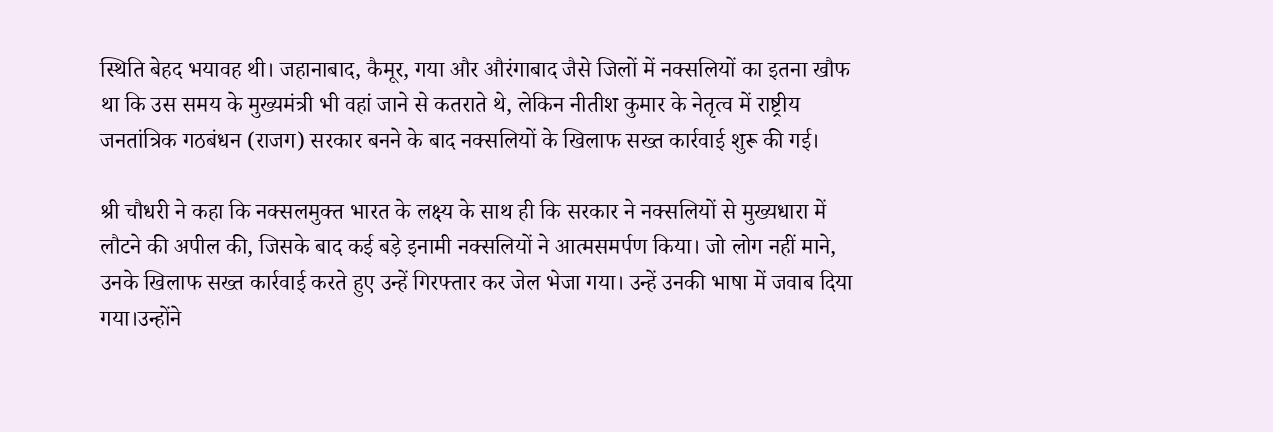स्थिति बेहद भयावह थी। जहानाबाद, कैमूर, गया और औरंगाबाद जैसे जिलों में नक्सलियों का इतना खौफ था कि उस समय के मुख्यमंत्री भी वहां जाने से कतराते थे, लेकिन नीतीश कुमार के नेतृत्व में राष्ट्रीय जनतांत्रिक गठबंधन (राजग) सरकार बनने के बाद नक्सलियों के खिलाफ सख्त कार्रवाई शुरू की गई।

श्री चौधरी ने कहा कि नक्सलमुक्त भारत के लक्ष्य के साथ ही कि सरकार ने नक्सलियों से मुख्यधारा में लौटने की अपील की, जिसके बाद कई बड़े इनामी नक्सलियों ने आत्मसमर्पण किया। जो लोग नहीं माने, उनके खिलाफ सख्त कार्रवाई करते हुए उन्हें गिरफ्तार कर जेल भेजा गया। उन्हें उनकी भाषा में जवाब दिया गया।उन्होंने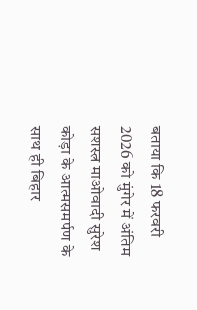बताया कि 18 फरवरी 2026 को मुंगेर में अंतिम सशस्त्र माओवादी सुरेश कोड़ा के आत्मसमर्पण के साथ ही बिहार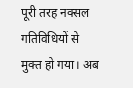पूरी तरह नक्सल गतिविधियों से मुक्त हो गया। अब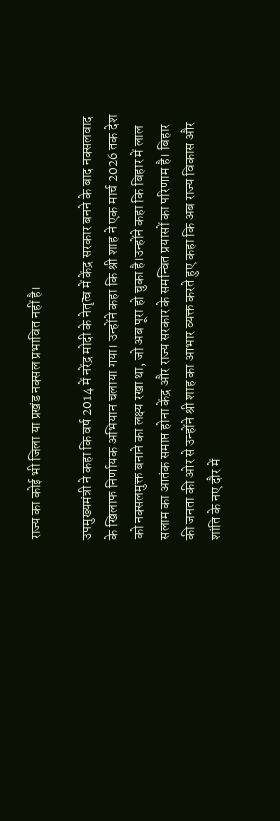राज्य का कोई भी जिला या प्रखंड नक्सल प्रभावित नहीं है।

उपमुख्यमंत्री ने कहा कि वर्ष 2014 में नरेंद्र मोदी के नेतृत्व में केंद्र सरकार बनने के बाद नक्सलवाद के खिलाफ निर्णायक अभियान चलाया गया। उन्होंने कहा कि श्री शाह ने एक मार्च 2026 तक देश को नक्सलमुक्त बनाने का लक्ष्य रखा था, जो अब पूरा हो चुका है।उन्होंने कहा कि बिहार में लाल सलाम का आतंक समाप्त होना केंद्र और राज्य सरकार के समन्वित प्रयासों का परिणाम है। बिहार की जनता की ओर से उन्होंने श्री शाह का आभार व्यक्त करते हुए कहा कि अब राज्य विकास और शांति के नए दौर में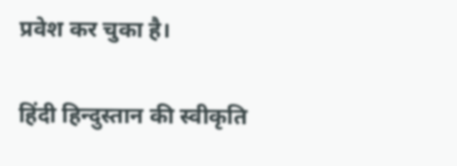प्रवेश कर चुका है।

हिंदी हिन्दुस्तान की स्वीकृति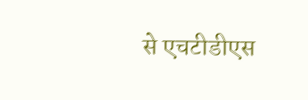से एचटीडीएस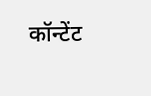कॉन्टेंट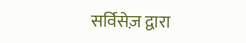सर्विसेज़ द्वारा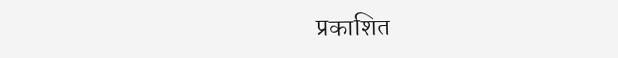प्रकाशित